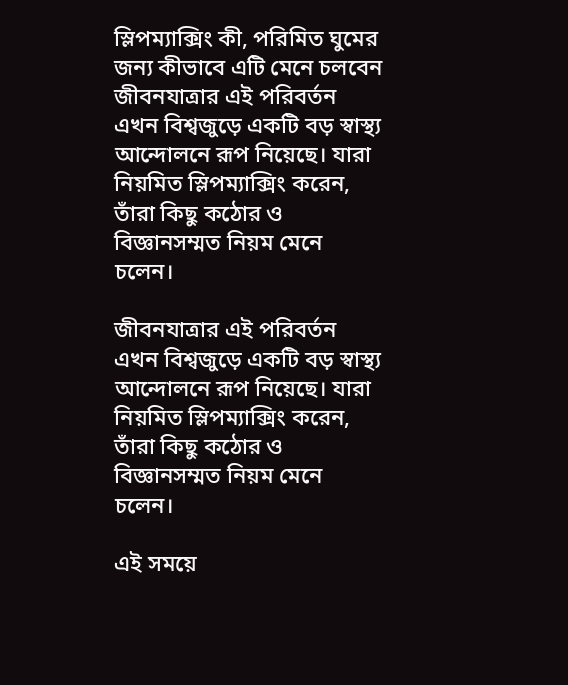স্লিপম্যাক্সিং কী, পরিমিত ঘুমের জন্য কীভাবে এটি মেনে চলবেন
জীবনযাত্রার এই পরিবর্তন এখন বিশ্বজুড়ে একটি বড় স্বাস্থ্য আন্দোলনে রূপ নিয়েছে। যারা নিয়মিত স্লিপম্যাক্সিং করেন, তাঁরা কিছু কঠোর ও বিজ্ঞানসম্মত নিয়ম মেনে চলেন।

জীবনযাত্রার এই পরিবর্তন এখন বিশ্বজুড়ে একটি বড় স্বাস্থ্য আন্দোলনে রূপ নিয়েছে। যারা নিয়মিত স্লিপম্যাক্সিং করেন, তাঁরা কিছু কঠোর ও বিজ্ঞানসম্মত নিয়ম মেনে চলেন।

এই সময়ে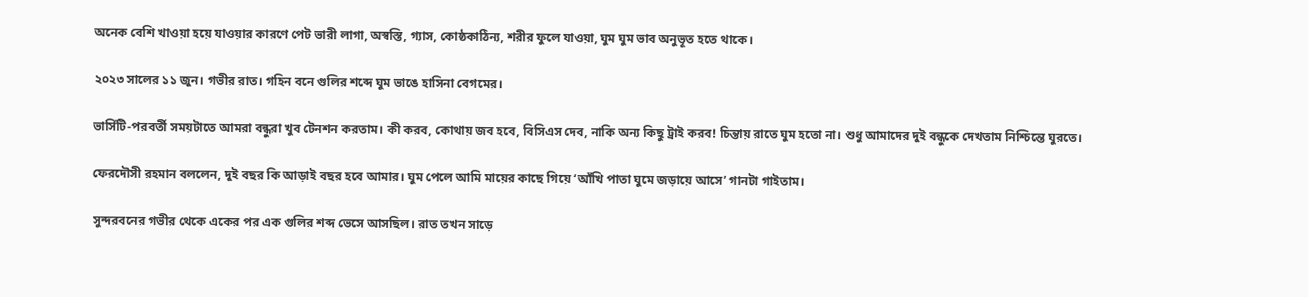অনেক বেশি খাওয়া হয়ে যাওয়ার কারণে পেট ভারী লাগা, অস্বস্তি, গ্যাস, কোষ্ঠকাঠিন্য, শরীর ফুলে যাওয়া, ঘুম ঘুম ভাব অনুভূত হতে থাকে।

২০২৩ সালের ১১ জুন। গভীর রাত। গহিন বনে গুলির শব্দে ঘুম ভাঙে হাসিনা বেগমের।

ভার্সিটি-পরবর্তী সময়টাতে আমরা বন্ধুরা খুব টেনশন করতাম। কী করব, কোথায় জব হবে, বিসিএস দেব, নাকি অন্য কিছু ট্রাই করব! চিন্তায় রাতে ঘুম হতো না। শুধু আমাদের দুই বন্ধুকে দেখতাম নিশ্চিন্তে ঘুরতে।

ফেরদৌসী রহমান বললেন, দুই বছর কি আড়াই বছর হবে আমার। ঘুম পেলে আমি মায়ের কাছে গিয়ে ‘আঁখি পাতা ঘুমে জড়ায়ে আসে’ গানটা গাইতাম।

সুন্দরবনের গভীর থেকে একের পর এক গুলির শব্দ ভেসে আসছিল। রাত তখন সাড়ে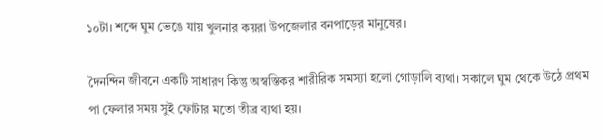১০টা। শব্দে ঘুম ভেঙে যায় খুলনার কয়রা উপজেলার বনপাড়ের মানুষের।

দৈনন্দিন জীবনে একটি সাধারণ কিন্তু অস্বস্তিকর শারীরিক সমস্যা হলো গোড়ালি ব্যথা। সকালে ঘুম থেকে উঠে প্রথম পা ফেলার সময় সুই ফোটার মতো তীব্র ব্যথা হয়।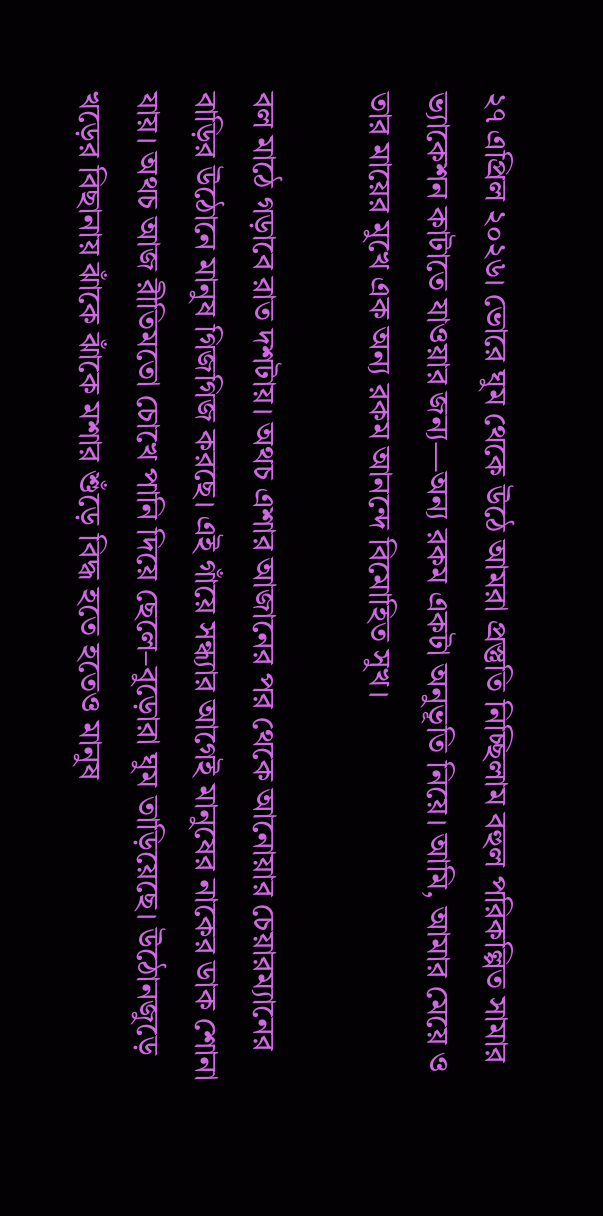২৭ এপ্রিল ২০২৬। ভোরে ঘুম থেকে উঠে আমরা প্রস্তুতি নিচ্ছিলাম বহুল পরিকল্পিত সামার ভ্যাকেশন কাটাতে যাওয়ার জন্য—অন্য রকম একটা অনুভূতি নিয়ে। আমি, আমার মেয়ে ও তার মায়ের মুখে এক অন্য রকম আনন্দে বিমোহিত সুখ।

বল মাঠে গড়াবে রাত দশটায়। অথচ এশার আজানের পর থেকে আনোয়ার চেয়ারম্যানের বাড়ির উঠোনে মানুষ গিজগিজ করছে। এই গাঁয়ে সন্ধ্যার আগেই মানুষের নাকের ডাক শোনা যায়। অথচ আজ রীতিমতো চোখে পানি দিয়ে ছেলে–বুড়োরা ঘুম তাড়িয়েছে। উঠোনজুড়ে খড়ের বিছানায় ঝাঁকে ঝাঁকে মশার শুঁড়ে বিদ্ধ হতে হতেও মানুষ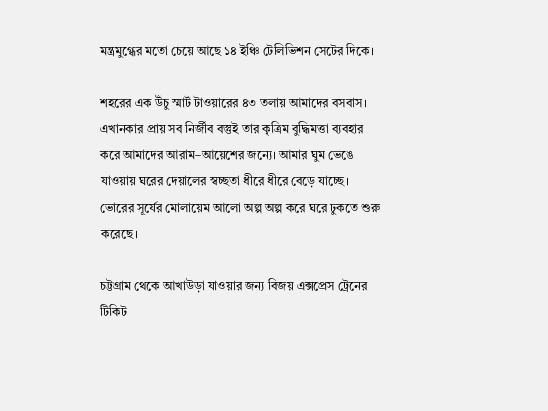মন্ত্রমুগ্ধের মতো চেয়ে আছে ১৪ ইঞ্চি টেলিভিশন সেটের দিকে।

শহরের এক উঁচু স্মার্ট টাওয়ারের ৪৩ তলায় আমাদের বসবাস। এখানকার প্রায় সব নির্জীব বস্তুই তার কৃত্রিম বুদ্ধিমত্তা ব্যবহার করে আমাদের আরাম–আয়েশের জন্যে। আমার ঘুম ভেঙে যাওয়ায় ঘরের দেয়ালের স্বচ্ছতা ধীরে ধীরে বেড়ে যাচ্ছে। ভোরের সূর্যের মোলায়েম আলো অল্প অল্প করে ঘরে ঢুকতে শুরু করেছে।

চট্টগ্রাম থেকে আখাউড়া যাওয়ার জন্য বিজয় এক্সপ্রেস ট্রেনের টিকিট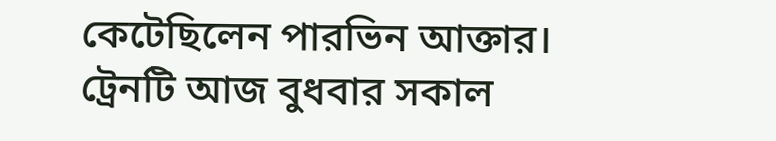কেটেছিলেন পারভিন আক্তার। ট্রেনটি আজ বুধবার সকাল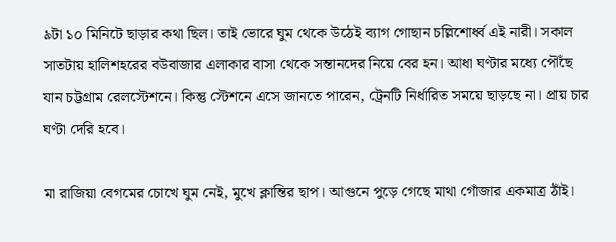৯টা ১০ মিনিটে ছাড়ার কথা ছিল। তাই ভোরে ঘুম থেকে উঠেই ব্যাগ গোছান চল্লিশোর্ধ্ব এই নারী। সকাল সাতটায় হালিশহরের বউবাজার এলাকার বাসা থেকে সন্তানদের নিয়ে বের হন। আধা ঘণ্টার মধ্যে পৌঁছে যান চট্টগ্রাম রেলস্টেশনে। কিন্তু স্টেশনে এসে জানতে পারেন, ট্রেনটি নির্ধারিত সময়ে ছাড়ছে না। প্রায় চার ঘণ্টা দেরি হবে।

মা রাজিয়া বেগমের চোখে ঘুম নেই, মুখে ক্লান্তির ছাপ। আগুনে পুড়ে গেছে মাথা গোঁজার একমাত্র ঠাঁই।